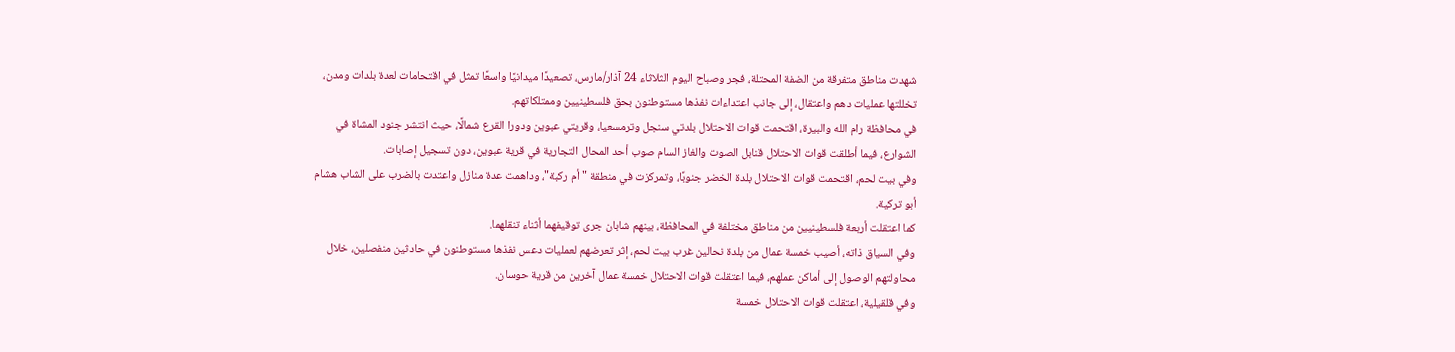شهدت مناطق متفرقة من الضفة المحتلة، فجر وصباح اليوم الثلاثاء 24 آذار/مارس، تصعيدًا ميدانيًا واسعًا تمثل في اقتحامات لعدة بلدات ومدن، تخللتها عمليات دهم واعتقال، إلى جانب اعتداءات نفذها مستوطنون بحق فلسطينيين وممتلكاتهم.
في محافظة رام الله والبيرة، اقتحمت قوات الاحتلال بلدتي سنجل وترمسعيا، وقريتي عبوين ودورا القرع شمالًا، حيث انتشر جنود المشاة في الشوارع، فيما أطلقت قوات الاحتلال قنابل الصوت والغاز السام صوب أحد المحال التجارية في قرية عبوين، دون تسجيل إصابات.
وفي بيت لحم، اقتحمت قوات الاحتلال بلدة الخضر جنوبًا، وتمركزت في منطقة "أم ركبة"، وداهمت عدة منازل واعتدت بالضرب على الشاب هشام أبو تركية.
كما اعتقلت أربعة فلسطينيين من مناطق مختلفة في المحافظة، بينهم شابان جرى توقيفهما أثناء تنقلهما.
وفي السياق ذاته، أصيب خمسة عمال من بلدة نحالين غرب بيت لحم، إثر تعرضهم لعمليات دعس نفذها مستوطنون في حادثين منفصلين، خلال محاولتهم الوصول إلى أماكن عملهم، فيما اعتقلت قوات الاحتلال خمسة عمال آخرين من قرية حوسان.
وفي قلقيلية، اعتقلت قوات الاحتلال خمسة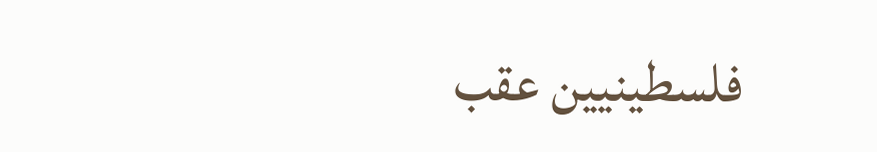فلسطينيين عقب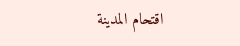اقتحام المدينة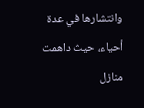وانتشارها في عدة أحياء، حيث داهمت منازل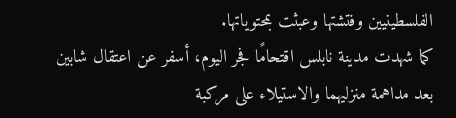الفلسطينيين وفتشتها وعبثت بمحتوياتها.
كما شهدت مدينة نابلس اقتحامًا فجر اليوم، أسفر عن اعتقال شابين بعد مداهمة منزليهما والاستيلاء على مركبة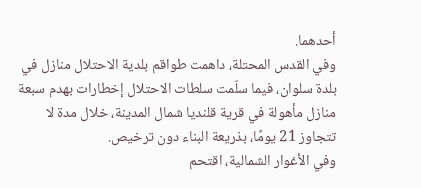أحدهما.
وفي القدس المحتلة، داهمت طواقم بلدية الاحتلال منازل في بلدة سلوان، فيما سلّمت سلطات الاحتلال إخطارات بهدم سبعة منازل مأهولة في قرية قلنديا شمال المدينة، خلال مدة لا تتجاوز 21 يومًا، بذريعة البناء دون ترخيص.
وفي الأغوار الشمالية، اقتحم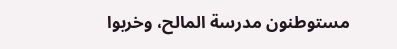مستوطنون مدرسة المالح، وخربوا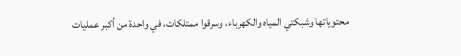محتوياتها وشبكتي المياه والكهرباء، وسرقوا ممتلكات، في واحدة من أكبر عمليات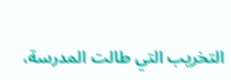التخريب التي طالت المدرسة،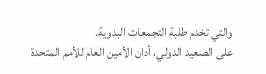والتي تخدم طلبة التجمعات البدوية.
على الصعيد الدولي، أدان الأمين العام للأمم المتحدة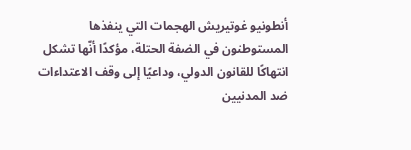أنطونيو غوتيريش الهجمات التي ينفذها المستوطنون في الضفة الحتلة، مؤكدًا أنّها تشكل انتهاكًا للقانون الدولي، وداعيًا إلى وقف الاعتداءات ضد المدنيين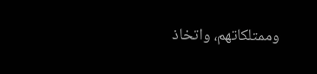وممتلكاتهم، واتخاذ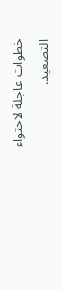خطوات عاجلة لاحتواء التصعيد.